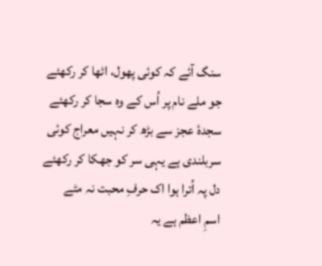سنگ آئے کہ کوئی پھول، اٹھا کر رکھئے
جو ملے نام پر اُس کے وہ سجا کر رکھئے
سجدۂ عجز سے بڑھ کر نہیں معراج کوئی
سربلندی ہے یہی سر کو جھکا کر رکھئے
دل پہ اُترا ہوا اک حرفِ محبت نہ مٹے
اسمِ اعظم ہے یہ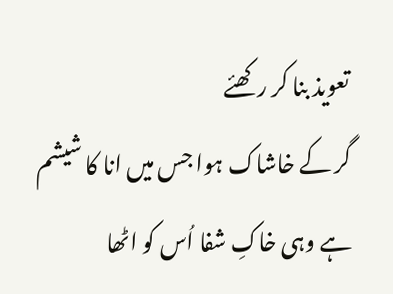تعویذ بنا کر رکھئے
گر کے خاشاک ہوا جس میں انا کا شیشم
ہے وہی خاکِ شفا اُس کو اٹھا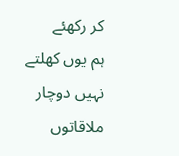کر رکھئے
ہم یوں کھلتے نہیں دوچار ملاقاتوں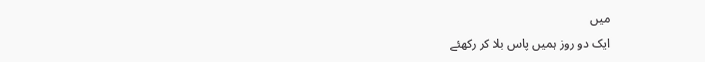میں
ایک دو روز ہمیں پاس بلا کر رکھئے